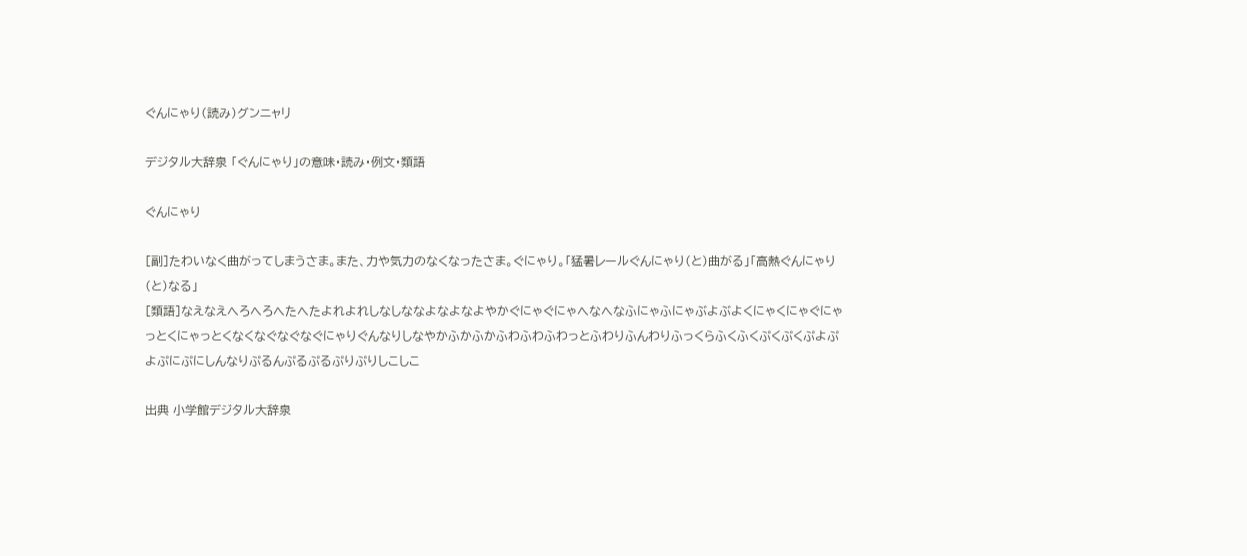ぐんにゃり(読み)グンニャリ

デジタル大辞泉 「ぐんにゃり」の意味・読み・例文・類語

ぐんにゃり

[副]たわいなく曲がってしまうさま。また、力や気力のなくなったさま。ぐにゃり。「猛暑レールぐんにゃり(と)曲がる」「高熱ぐんにゃり(と)なる」
[類語]なえなえへろへろへたへたよれよれしなしななよなよなよやかぐにゃぐにゃへなへなふにゃふにゃぶよぶよくにゃくにゃぐにゃっとくにゃっとくなくなぐなぐなぐにゃりぐんなりしなやかふかふかふわふわふわっとふわりふんわりふっくらふくふくぷくぷくぷよぷよぷにぷにしんなりぷるんぷるぷるぷりぷりしこしこ

出典 小学館デジタル大辞泉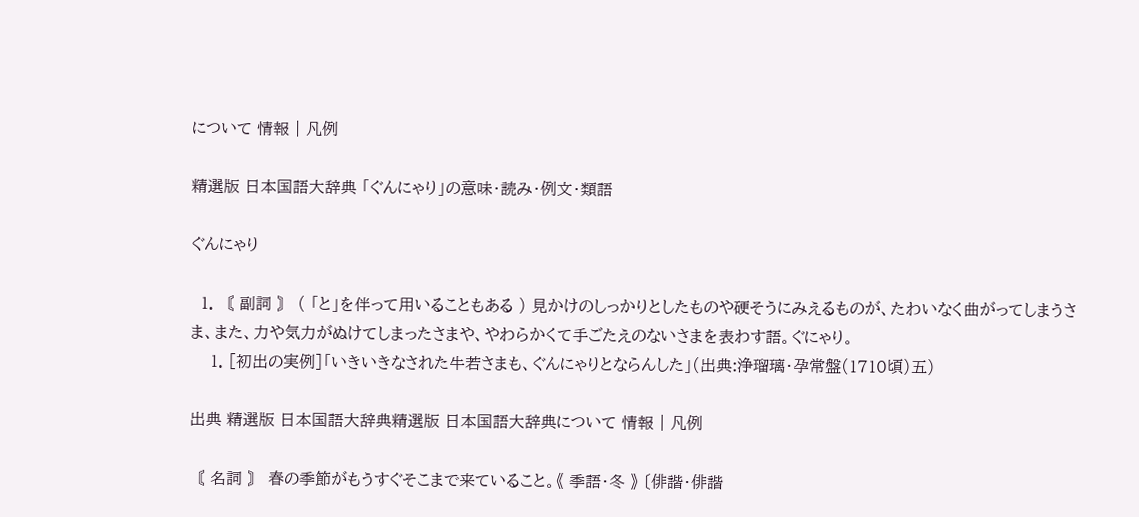について 情報 | 凡例

精選版 日本国語大辞典 「ぐんにゃり」の意味・読み・例文・類語

ぐんにゃり

  1. 〘 副詞 〙 ( 「と」を伴って用いることもある ) 見かけのしっかりとしたものや硬そうにみえるものが、たわいなく曲がってしまうさま、また、力や気力がぬけてしまったさまや、やわらかくて手ごたえのないさまを表わす語。ぐにゃり。
    1. [初出の実例]「いきいきなされた牛若さまも、ぐんにゃりとならんした」(出典:浄瑠璃・孕常盤(1710頃)五)

出典 精選版 日本国語大辞典精選版 日本国語大辞典について 情報 | 凡例

〘 名詞 〙 春の季節がもうすぐそこまで来ていること。《 季語・冬 》 〔俳諧・俳諧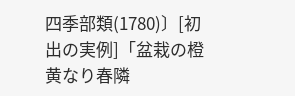四季部類(1780)〕[初出の実例]「盆栽の橙黄なり春隣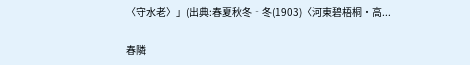〈守水老〉」(出典:春夏秋冬‐冬(1903)〈河東碧梧桐・高...

春隣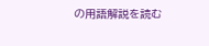の用語解説を読む